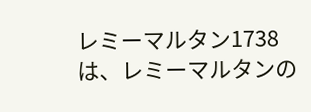レミーマルタン1738は、レミーマルタンの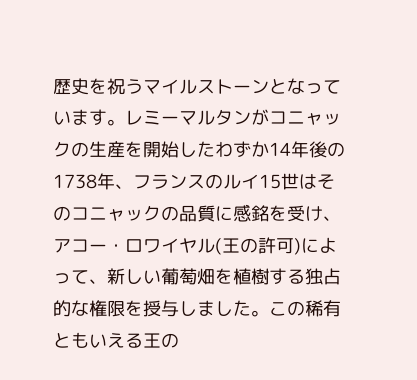歴史を祝うマイルストーンとなっています。レミーマルタンがコニャックの生産を開始したわずか14年後の1738年、フランスのルイ15世はそのコニャックの品質に感銘を受け、アコー・ロワイヤル(王の許可)によって、新しい葡萄畑を植樹する独占的な権限を授与しました。この稀有ともいえる王の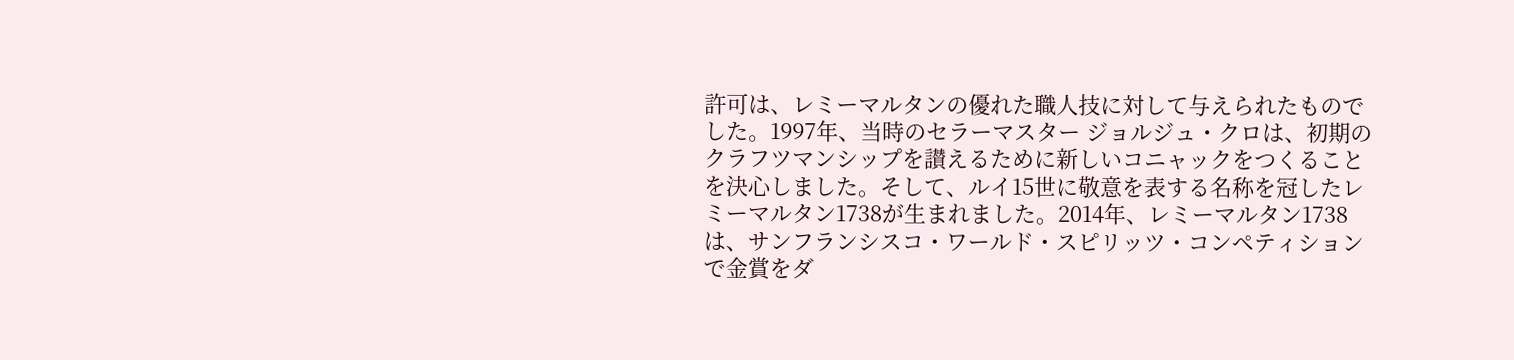許可は、レミーマルタンの優れた職人技に対して与えられたものでした。1997年、当時のセラーマスター ジョルジュ・クロは、初期のクラフツマンシップを讃えるために新しいコニャックをつくることを決心しました。そして、ルイ15世に敬意を表する名称を冠したレミーマルタン1738が生まれました。2014年、レミーマルタン1738は、サンフランシスコ・ワールド・スピリッツ・コンペティションで金賞をダ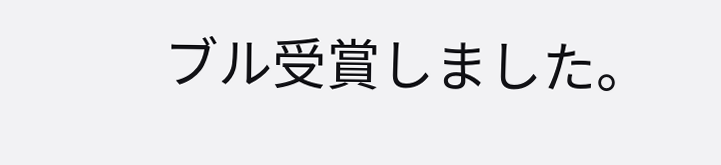ブル受賞しました。